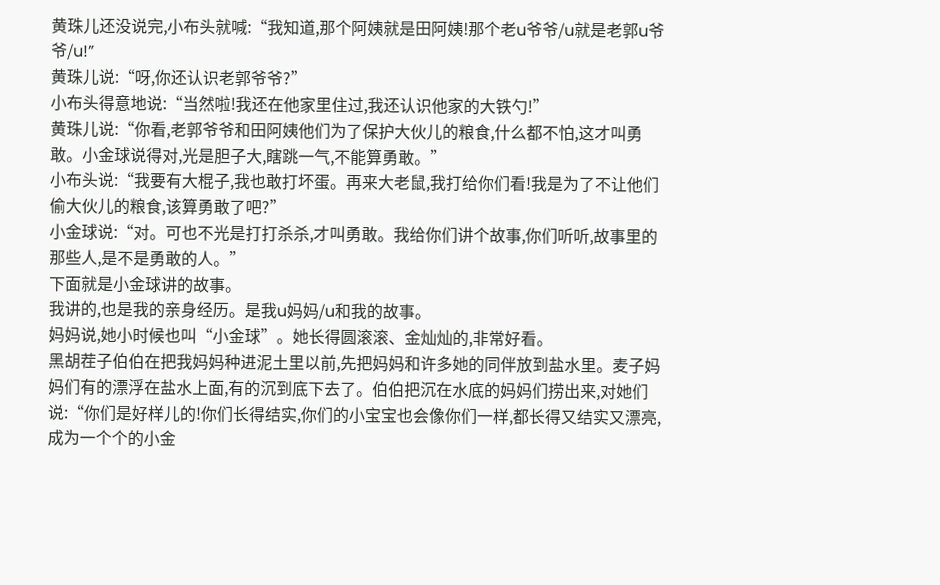黄珠儿还没说完,小布头就喊:“我知道,那个阿姨就是田阿姨!那个老u爷爷/u就是老郭u爷爷/u!”
黄珠儿说:“呀,你还认识老郭爷爷?”
小布头得意地说:“当然啦!我还在他家里住过,我还认识他家的大铁勺!”
黄珠儿说:“你看,老郭爷爷和田阿姨他们为了保护大伙儿的粮食,什么都不怕,这才叫勇敢。小金球说得对,光是胆子大,瞎跳一气,不能算勇敢。”
小布头说:“我要有大棍子,我也敢打坏蛋。再来大老鼠,我打给你们看!我是为了不让他们偷大伙儿的粮食,该算勇敢了吧?”
小金球说:“对。可也不光是打打杀杀,才叫勇敢。我给你们讲个故事,你们听听,故事里的那些人,是不是勇敢的人。”
下面就是小金球讲的故事。
我讲的,也是我的亲身经历。是我u妈妈/u和我的故事。
妈妈说,她小时候也叫“小金球”。她长得圆滚滚、金灿灿的,非常好看。
黑胡茬子伯伯在把我妈妈种进泥土里以前,先把妈妈和许多她的同伴放到盐水里。麦子妈妈们有的漂浮在盐水上面,有的沉到底下去了。伯伯把沉在水底的妈妈们捞出来,对她们说:“你们是好样儿的!你们长得结实,你们的小宝宝也会像你们一样,都长得又结实又漂亮,成为一个个的小金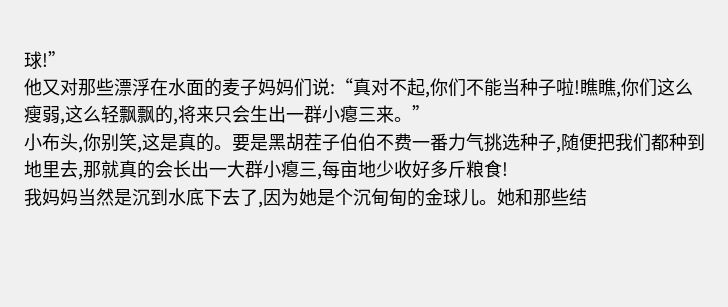球!”
他又对那些漂浮在水面的麦子妈妈们说:“真对不起,你们不能当种子啦!瞧瞧,你们这么瘦弱,这么轻飘飘的,将来只会生出一群小瘪三来。”
小布头,你别笑,这是真的。要是黑胡茬子伯伯不费一番力气挑选种子,随便把我们都种到地里去,那就真的会长出一大群小瘪三,每亩地少收好多斤粮食!
我妈妈当然是沉到水底下去了,因为她是个沉甸甸的金球儿。她和那些结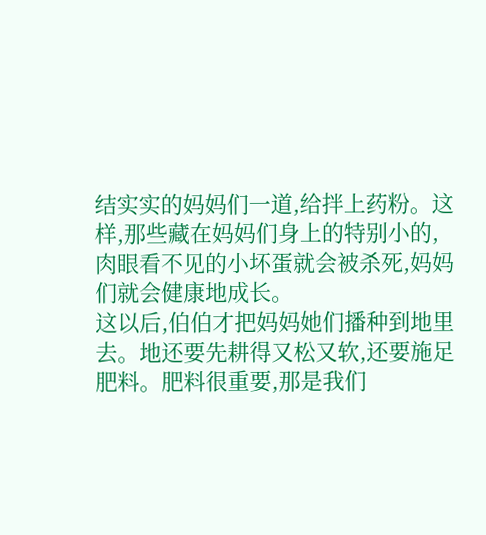结实实的妈妈们一道,给拌上药粉。这样,那些藏在妈妈们身上的特别小的,肉眼看不见的小坏蛋就会被杀死,妈妈们就会健康地成长。
这以后,伯伯才把妈妈她们播种到地里去。地还要先耕得又松又软,还要施足肥料。肥料很重要,那是我们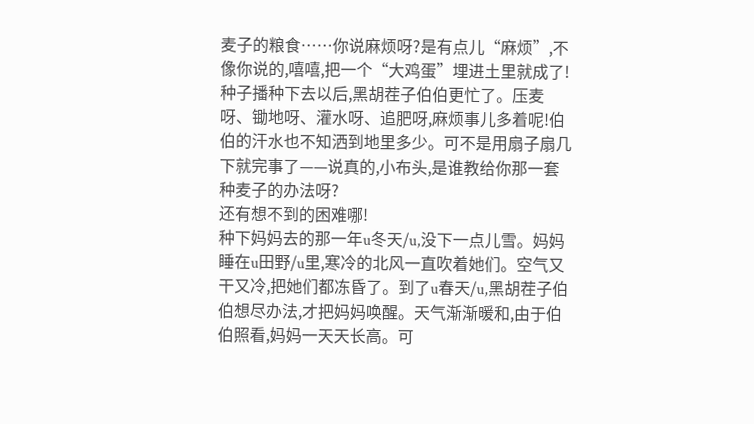麦子的粮食……你说麻烦呀?是有点儿“麻烦”,不像你说的,嘻嘻,把一个“大鸡蛋”埋进土里就成了!
种子播种下去以后,黑胡茬子伯伯更忙了。压麦呀、锄地呀、灌水呀、追肥呀,麻烦事儿多着呢!伯伯的汗水也不知洒到地里多少。可不是用扇子扇几下就完事了——说真的,小布头,是谁教给你那一套种麦子的办法呀?
还有想不到的困难哪!
种下妈妈去的那一年u冬天/u,没下一点儿雪。妈妈睡在u田野/u里,寒冷的北风一直吹着她们。空气又干又冷,把她们都冻昏了。到了u春天/u,黑胡茬子伯伯想尽办法,才把妈妈唤醒。天气渐渐暖和,由于伯伯照看,妈妈一天天长高。可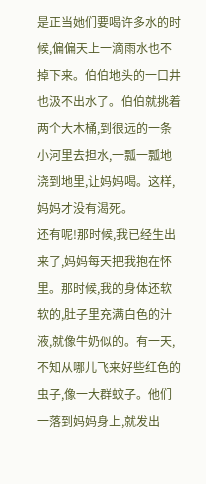是正当她们要喝许多水的时候,偏偏天上一滴雨水也不掉下来。伯伯地头的一口井也汲不出水了。伯伯就挑着两个大木桶,到很远的一条小河里去担水,一瓢一瓢地浇到地里,让妈妈喝。这样,妈妈才没有渴死。
还有呢!那时候,我已经生出来了,妈妈每天把我抱在怀里。那时候,我的身体还软软的,肚子里充满白色的汁液,就像牛奶似的。有一天,不知从哪儿飞来好些红色的虫子,像一大群蚊子。他们一落到妈妈身上,就发出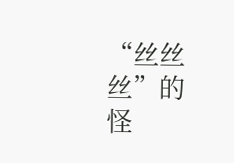“丝丝丝”的怪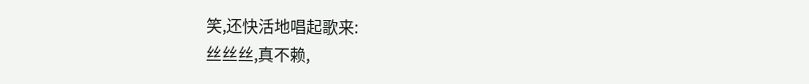笑,还快活地唱起歌来:
丝丝丝,真不赖,